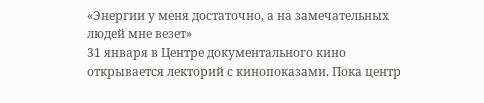«Энергии у меня достаточно, а на замечательных людей мне везет»
31 января в Центре документального кино открывается лекторий с кинопоказами. Пока центр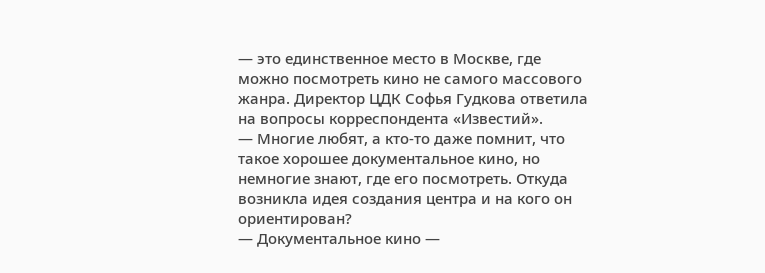— это единственное место в Москве, где можно посмотреть кино не самого массового жанра. Директор ЦДК Софья Гудкова ответила на вопросы корреспондента «Известий».
— Многие любят, а кто-то даже помнит, что такое хорошее документальное кино, но немногие знают, где его посмотреть. Откуда возникла идея создания центра и на кого он ориентирован?
— Документальное кино —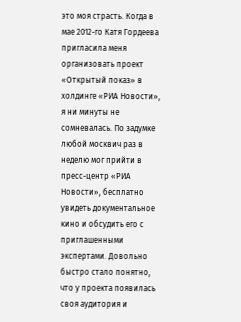это моя страсть. Когда в мае 2012-го Катя Гордеева пригласила меня организовать проект «Открытый показ» в холдинге «РИА Новости», я ни минуты не сомневалась. По задумке любой москвич раз в неделю мог прийти в пресс-центр «РИА Новости», бесплатно увидеть документальное кино и обсудить его с приглашенными экспертами. Довольно быстро стало понятно, что у проекта появилась своя аудитория и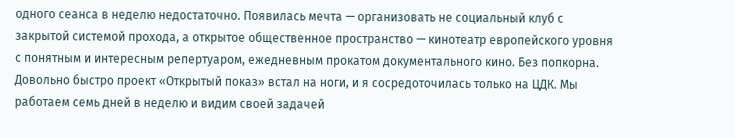одного сеанса в неделю недостаточно. Появилась мечта — организовать не социальный клуб с закрытой системой прохода, а открытое общественное пространство — кинотеатр европейского уровня с понятным и интересным репертуаром, ежедневным прокатом документального кино. Без попкорна.
Довольно быстро проект «Открытый показ» встал на ноги, и я сосредоточилась только на ЦДК. Мы работаем семь дней в неделю и видим своей задачей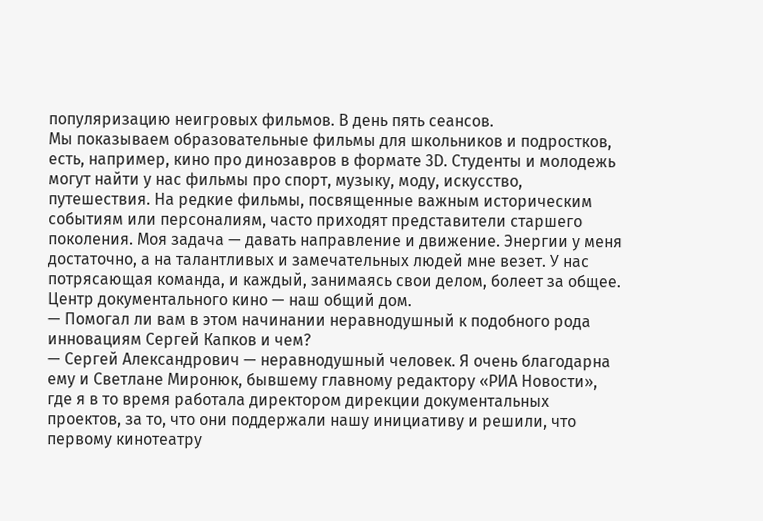популяризацию неигровых фильмов. В день пять сеансов.
Мы показываем образовательные фильмы для школьников и подростков, есть, например, кино про динозавров в формате 3D. Студенты и молодежь могут найти у нас фильмы про спорт, музыку, моду, искусство, путешествия. На редкие фильмы, посвященные важным историческим событиям или персоналиям, часто приходят представители старшего поколения. Моя задача — давать направление и движение. Энергии у меня достаточно, а на талантливых и замечательных людей мне везет. У нас потрясающая команда, и каждый, занимаясь свои делом, болеет за общее. Центр документального кино — наш общий дом.
— Помогал ли вам в этом начинании неравнодушный к подобного рода инновациям Сергей Капков и чем?
— Сергей Александрович — неравнодушный человек. Я очень благодарна ему и Светлане Миронюк, бывшему главному редактору «РИА Новости», где я в то время работала директором дирекции документальных проектов, за то, что они поддержали нашу инициативу и решили, что первому кинотеатру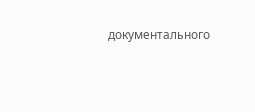документального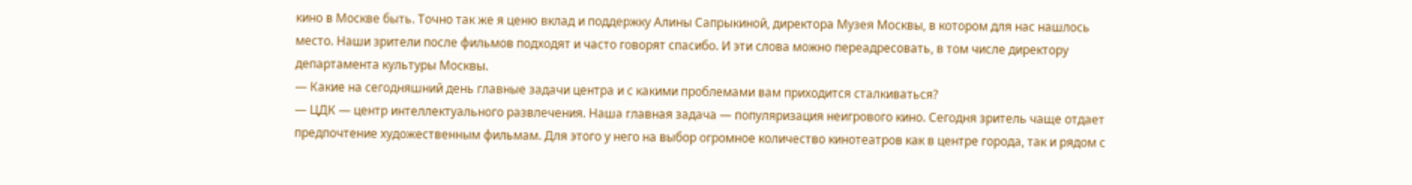кино в Москве быть. Точно так же я ценю вклад и поддержку Алины Сапрыкиной, директора Музея Москвы, в котором для нас нашлось место. Наши зрители после фильмов подходят и часто говорят спасибо. И эти слова можно переадресовать, в том числе директору департамента культуры Москвы.
— Какие на сегодняшний день главные задачи центра и с какими проблемами вам приходится сталкиваться?
— ЦДК — центр интеллектуального развлечения. Наша главная задача — популяризация неигрового кино. Сегодня зритель чаще отдает предпочтение художественным фильмам. Для этого у него на выбор огромное количество кинотеатров как в центре города, так и рядом с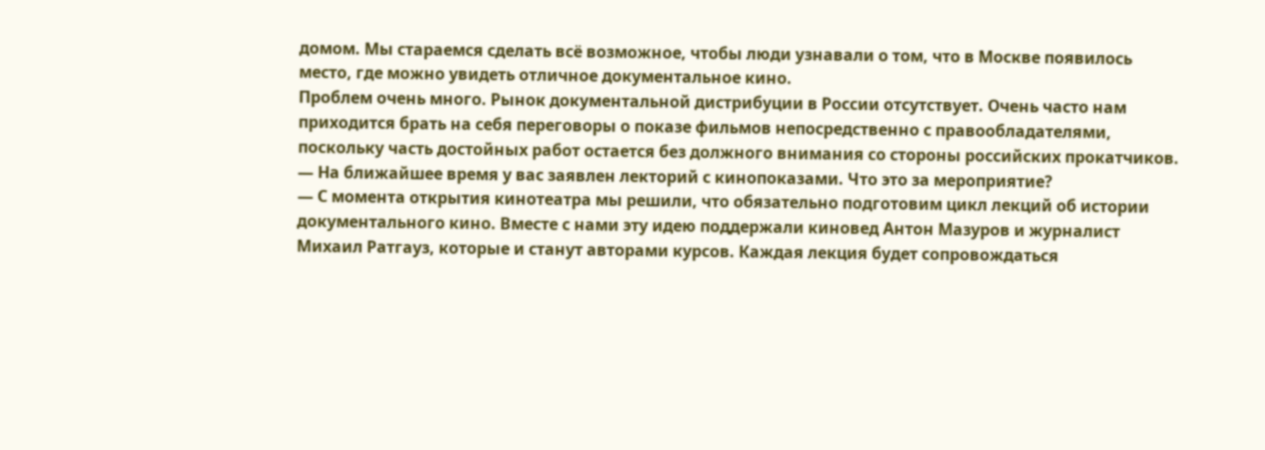домом. Мы стараемся сделать всё возможное, чтобы люди узнавали о том, что в Москве появилось место, где можно увидеть отличное документальное кино.
Проблем очень много. Рынок документальной дистрибуции в России отсутствует. Очень часто нам приходится брать на себя переговоры о показе фильмов непосредственно с правообладателями, поскольку часть достойных работ остается без должного внимания со стороны российских прокатчиков.
— На ближайшее время у вас заявлен лекторий с кинопоказами. Что это за мероприятие?
— С момента открытия кинотеатра мы решили, что обязательно подготовим цикл лекций об истории документального кино. Вместе с нами эту идею поддержали киновед Антон Мазуров и журналист Михаил Ратгауз, которые и станут авторами курсов. Каждая лекция будет сопровождаться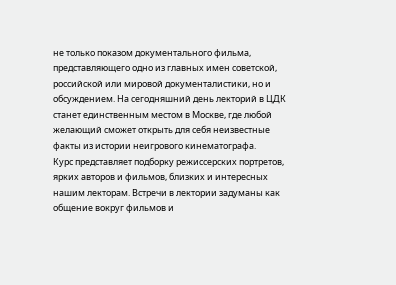не только показом документального фильма, представляющего одно из главных имен советской, российской или мировой документалистики, но и обсуждением. На сегодняшний день лекторий в ЦДК станет единственным местом в Москве, где любой желающий сможет открыть для себя неизвестные факты из истории неигрового кинематографа.
Курс представляет подборку режиссерских портретов, ярких авторов и фильмов, близких и интересных нашим лекторам. Встречи в лектории задуманы как общение вокруг фильмов и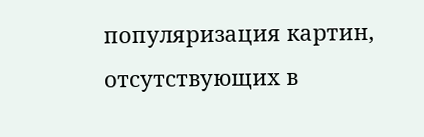популяризация картин, отсутствующих в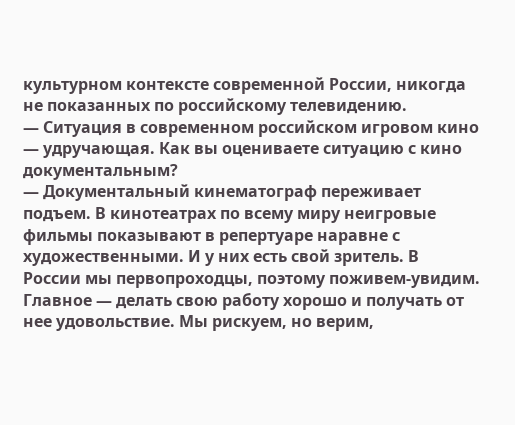культурном контексте современной России, никогда не показанных по российскому телевидению.
— Ситуация в современном российском игровом кино — удручающая. Как вы оцениваете ситуацию с кино документальным?
— Документальный кинематограф переживает подъем. В кинотеатрах по всему миру неигровые фильмы показывают в репертуаре наравне с художественными. И у них есть свой зритель. В России мы первопроходцы, поэтому поживем-увидим. Главное — делать свою работу хорошо и получать от нее удовольствие. Мы рискуем, но верим,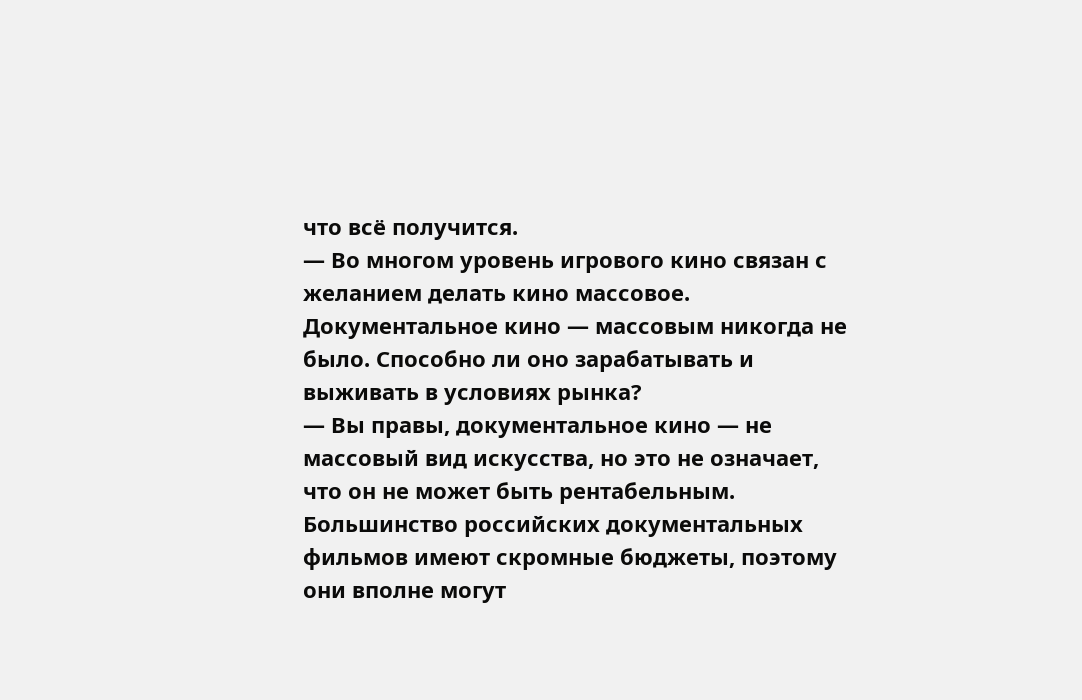что всё получится.
— Во многом уровень игрового кино связан с желанием делать кино массовое. Документальное кино — массовым никогда не было. Способно ли оно зарабатывать и выживать в условиях рынка?
— Вы правы, документальное кино — не массовый вид искусства, но это не означает, что он не может быть рентабельным. Большинство российских документальных фильмов имеют скромные бюджеты, поэтому они вполне могут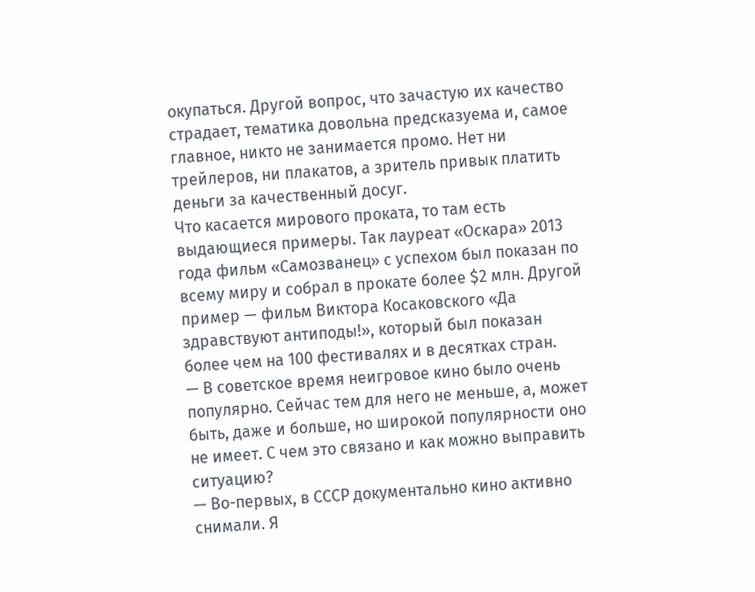окупаться. Другой вопрос, что зачастую их качество страдает, тематика довольна предсказуема и, самое главное, никто не занимается промо. Нет ни трейлеров, ни плакатов, а зритель привык платить деньги за качественный досуг.
Что касается мирового проката, то там есть выдающиеся примеры. Так лауреат «Оскара» 2013 года фильм «Самозванец» с успехом был показан по всему миру и собрал в прокате более $2 млн. Другой пример — фильм Виктора Косаковского «Да здравствуют антиподы!», который был показан более чем на 100 фестивалях и в десятках стран.
— В советское время неигровое кино было очень популярно. Сейчас тем для него не меньше, а, может быть, даже и больше, но широкой популярности оно не имеет. С чем это связано и как можно выправить ситуацию?
— Во-первых, в СССР документально кино активно снимали. Я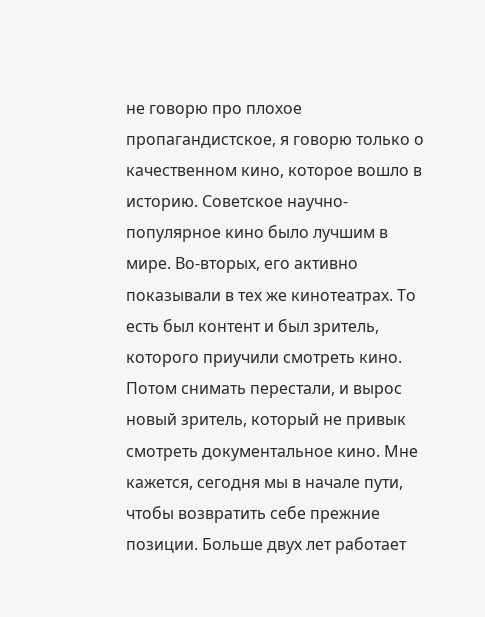не говорю про плохое пропагандистское, я говорю только о качественном кино, которое вошло в историю. Советское научно-популярное кино было лучшим в мире. Во-вторых, его активно показывали в тех же кинотеатрах. То есть был контент и был зритель, которого приучили смотреть кино. Потом cнимать перестали, и вырос новый зритель, который не привык смотреть документальное кино. Мне кажется, сегодня мы в начале пути, чтобы возвратить себе прежние позиции. Больше двух лет работает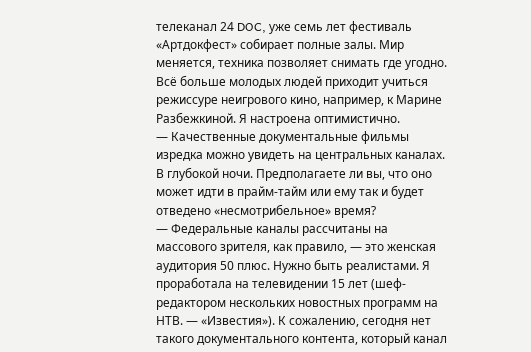телеканал 24 DOC, уже семь лет фестиваль «Артдокфест» собирает полные залы. Мир меняется, техника позволяет снимать где угодно. Всё больше молодых людей приходит учиться режиссуре неигрового кино, например, к Марине Разбежкиной. Я настроена оптимистично.
— Качественные документальные фильмы изредка можно увидеть на центральных каналах. В глубокой ночи. Предполагаете ли вы, что оно может идти в прайм-тайм или ему так и будет отведено «несмотрибельное» время?
— Федеральные каналы рассчитаны на массового зрителя, как правило, — это женская аудитория 50 плюс. Нужно быть реалистами. Я проработала на телевидении 15 лет (шеф-редактором нескольких новостных программ на НТВ. — «Известия»). К сожалению, сегодня нет такого документального контента, который канал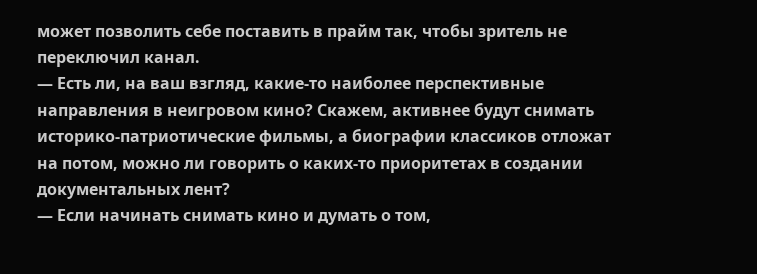может позволить себе поставить в прайм так, чтобы зритель не переключил канал.
— Есть ли, на ваш взгляд, какие-то наиболее перспективные направления в неигровом кино? Скажем, активнее будут снимать историко-патриотические фильмы, а биографии классиков отложат на потом, можно ли говорить о каких-то приоритетах в создании документальных лент?
— Если начинать снимать кино и думать о том,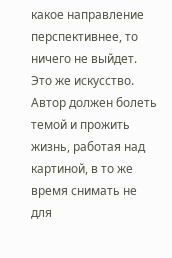какое направление перспективнее, то ничего не выйдет. Это же искусство. Автор должен болеть темой и прожить жизнь, работая над картиной, в то же время снимать не для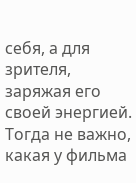себя, а для зрителя, заряжая его своей энергией. Тогда не важно, какая у фильма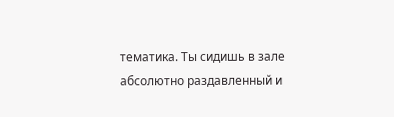тематика. Ты сидишь в зале абсолютно раздавленный и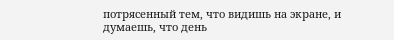потрясенный тем, что видишь на экране, и думаешь, что день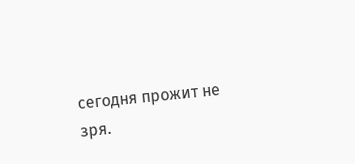сегодня прожит не зря.